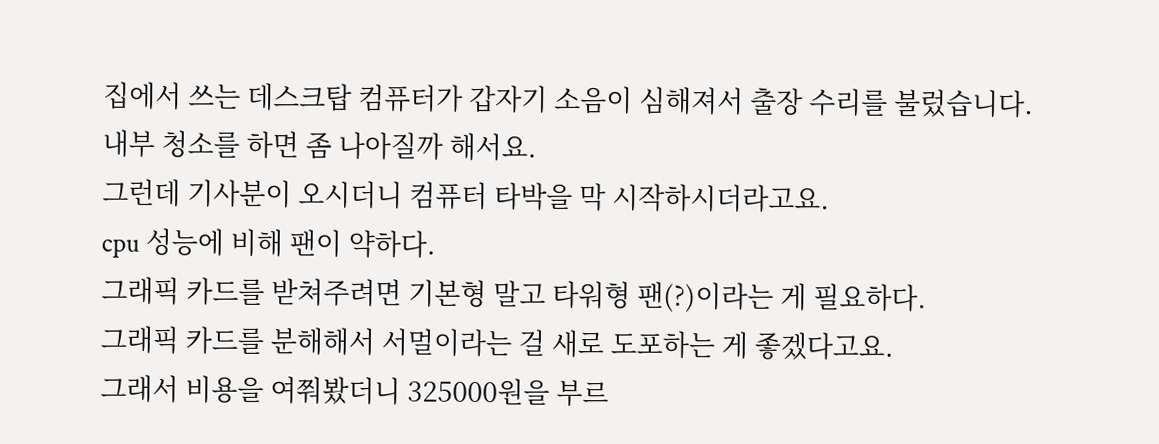집에서 쓰는 데스크탑 컴퓨터가 갑자기 소음이 심해져서 출장 수리를 불렀습니다.
내부 청소를 하면 좀 나아질까 해서요.
그런데 기사분이 오시더니 컴퓨터 타박을 막 시작하시더라고요.
cpu 성능에 비해 팬이 약하다.
그래픽 카드를 받쳐주려면 기본형 말고 타워형 팬(?)이라는 게 필요하다.
그래픽 카드를 분해해서 서멀이라는 걸 새로 도포하는 게 좋겠다고요.
그래서 비용을 여쭤봤더니 325000원을 부르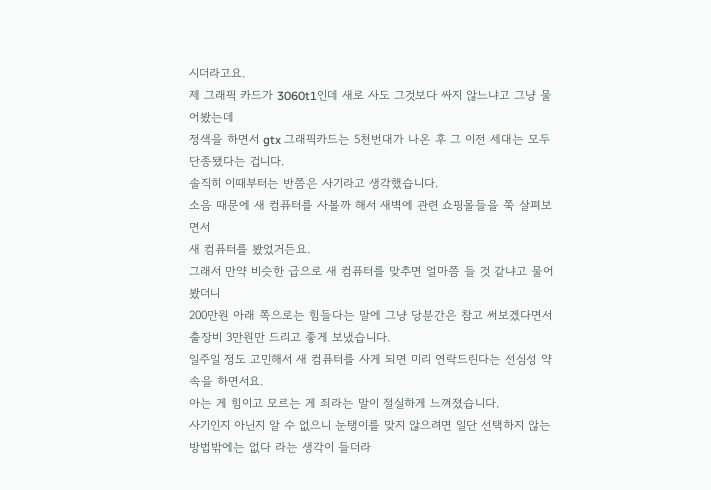시더라고요.
제 그래픽 카드가 3060t1인데 새로 사도 그것보다 싸지 않느냐고 그냥 물어봤는데
정색을 하면서 gtx 그래픽카드는 5천번대가 나온 후 그 이전 세대는 모두 단종됐다는 겁니다.
솔직히 이때부터는 반쯤은 사기라고 생각했습니다.
소음 때문에 새 컴퓨터를 사볼까 해서 새벽에 관련 쇼핑몰들을 쭉 살펴보면서
새 컴퓨터를 봤었거든요.
그래서 만약 비슷한 급으로 새 컴퓨터를 맞추면 얼마쯤 들 것 같냐고 물어봤더니
200만원 아래 쪽으로는 힘들다는 말에 그냥 당분간은 참고 써보겠다면서
출장비 3만원만 드리고 좋게 보냈습니다.
일주일 정도 고민해서 새 컴퓨터를 사게 되면 미리 연락드린다는 선심성 약속을 하면서요.
아는 게 힘이고 모르는 게 죄라는 말이 절실하게 느껴졌습니다.
사기인지 아닌지 알 수 없으니 눈탱이를 맞지 않으려면 일단 선택하지 않는 방법밖에는 없다 라는 생각이 들더라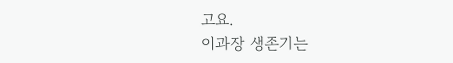고요.
이과장 생존기는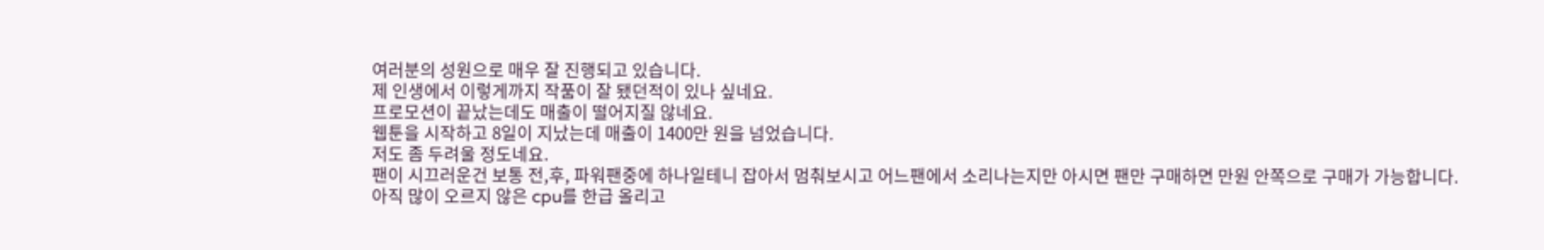여러분의 성원으로 매우 잘 진행되고 있습니다.
제 인생에서 이렇게까지 작품이 잘 됐던적이 있나 싶네요.
프로모션이 끝났는데도 매출이 떨어지질 않네요.
웹툰을 시작하고 8일이 지났는데 매출이 1400만 원을 넘었습니다.
저도 좀 두려울 정도네요.
팬이 시끄러운건 보통 전,후, 파워팬중에 하나일테니 잡아서 멈춰보시고 어느팬에서 소리나는지만 아시면 팬만 구매하면 만원 안쪽으로 구매가 가능합니다.
아직 많이 오르지 않은 cpu를 한급 올리고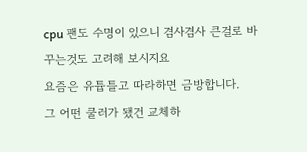cpu 팬도 수명이 있으니 겸사겸사 큰걸로 바꾸는것도 고려해 보시지요
요즘은 유튭틀고 따라하면 금방합니다.
그 어떤 쿨러가 됐건 교체하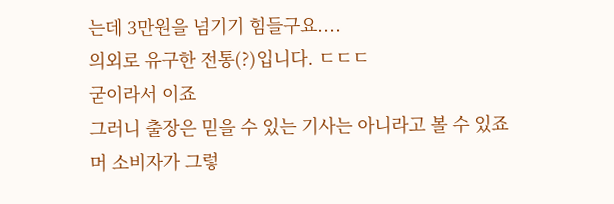는데 3만원을 넘기기 힘들구요....
의외로 유구한 전통(?)입니다. ㄷㄷㄷ
굳이라서 이죠
그러니 출장은 믿을 수 있는 기사는 아니라고 볼 수 있죠
머 소비자가 그렇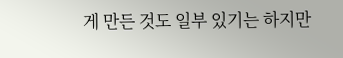게 만든 것도 일부 있기는 하지만